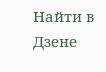Найти в Дзене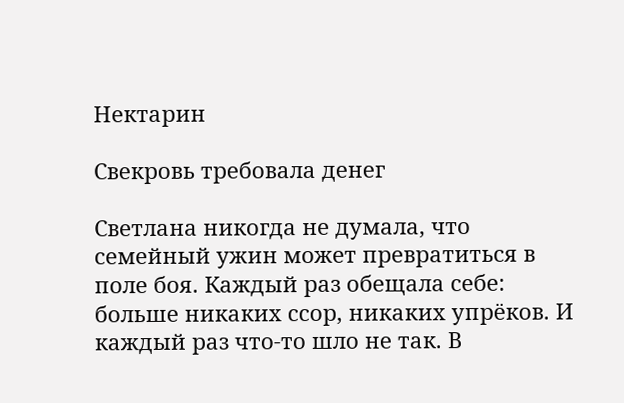Нектарин

Свекровь требовала денег

Светлана никогда не думала, что семейный ужин может превратиться в поле боя. Каждый раз обещала себе: больше никаких ссор, никаких упрёков. И каждый раз что-то шло не так. В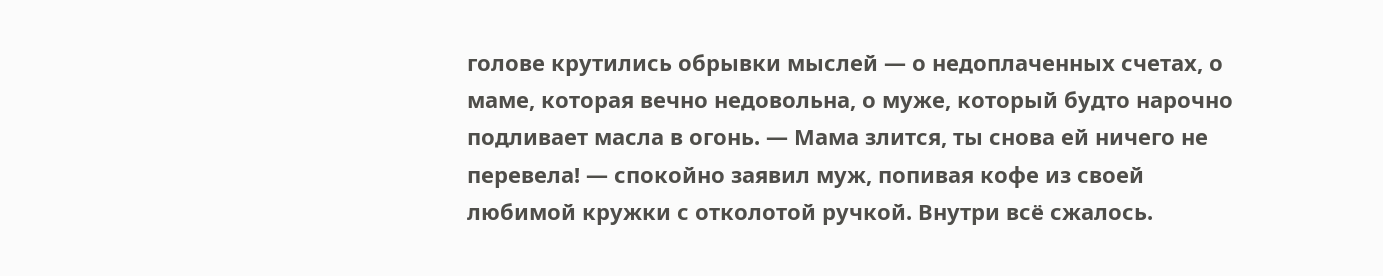голове крутились обрывки мыслей — о недоплаченных счетах, о маме, которая вечно недовольна, о муже, который будто нарочно подливает масла в огонь. — Мама злится, ты снова ей ничего не перевела! — спокойно заявил муж, попивая кофе из своей любимой кружки с отколотой ручкой. Внутри всё сжалось.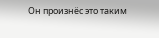Он произнёс это таким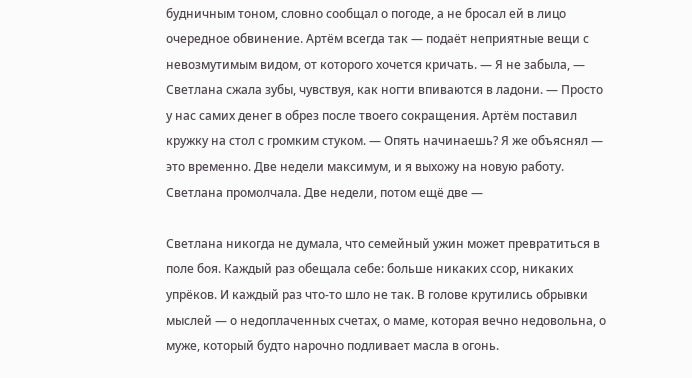будничным тоном, словно сообщал о погоде, а не бросал ей в лицо очередное обвинение. Артём всегда так — подаёт неприятные вещи с невозмутимым видом, от которого хочется кричать. — Я не забыла, — Светлана сжала зубы, чувствуя, как ногти впиваются в ладони. — Просто у нас самих денег в обрез после твоего сокращения. Артём поставил кружку на стол с громким стуком. — Опять начинаешь? Я же объяснял — это временно. Две недели максимум, и я выхожу на новую работу. Светлана промолчала. Две недели, потом ещё две —

Светлана никогда не думала, что семейный ужин может превратиться в поле боя. Каждый раз обещала себе: больше никаких ссор, никаких упрёков. И каждый раз что-то шло не так. В голове крутились обрывки мыслей — о недоплаченных счетах, о маме, которая вечно недовольна, о муже, который будто нарочно подливает масла в огонь.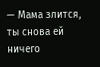— Мама злится, ты снова ей ничего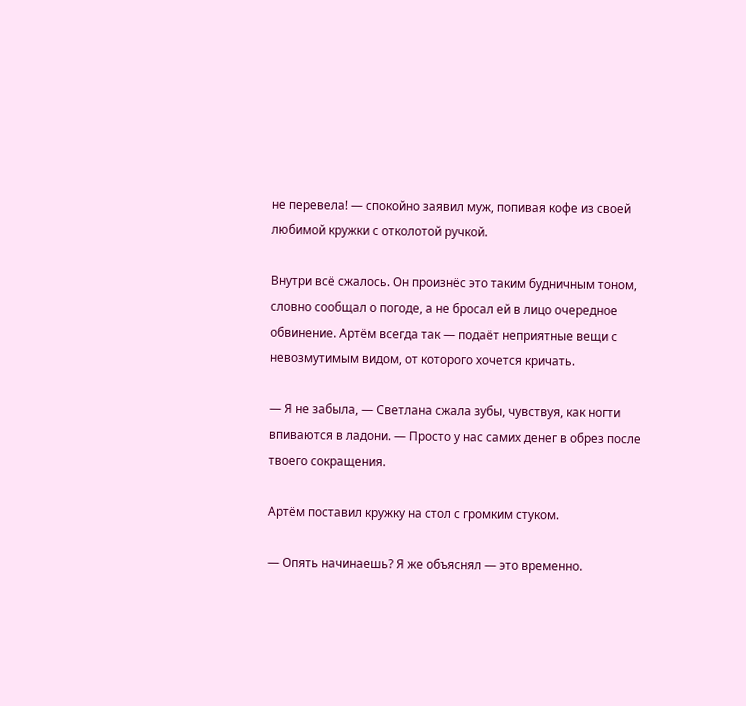не перевела! — спокойно заявил муж, попивая кофе из своей любимой кружки с отколотой ручкой.

Внутри всё сжалось. Он произнёс это таким будничным тоном, словно сообщал о погоде, а не бросал ей в лицо очередное обвинение. Артём всегда так — подаёт неприятные вещи с невозмутимым видом, от которого хочется кричать.

— Я не забыла, — Светлана сжала зубы, чувствуя, как ногти впиваются в ладони. — Просто у нас самих денег в обрез после твоего сокращения.

Артём поставил кружку на стол с громким стуком.

— Опять начинаешь? Я же объяснял — это временно.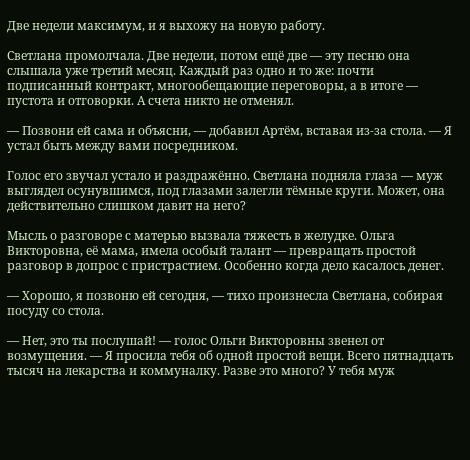Две недели максимум, и я выхожу на новую работу.

Светлана промолчала. Две недели, потом ещё две — эту песню она слышала уже третий месяц. Каждый раз одно и то же: почти подписанный контракт, многообещающие переговоры, а в итоге — пустота и отговорки. А счета никто не отменял.

— Позвони ей сама и объясни, — добавил Артём, вставая из-за стола. — Я устал быть между вами посредником.

Голос его звучал устало и раздражённо. Светлана подняла глаза — муж выглядел осунувшимся, под глазами залегли тёмные круги. Может, она действительно слишком давит на него?

Мысль о разговоре с матерью вызвала тяжесть в желудке. Ольга Викторовна, её мама, имела особый талант — превращать простой разговор в допрос с пристрастием. Особенно когда дело касалось денег.

— Хорошо, я позвоню ей сегодня, — тихо произнесла Светлана, собирая посуду со стола.

— Нет, это ты послушай! — голос Ольги Викторовны звенел от возмущения. — Я просила тебя об одной простой вещи. Всего пятнадцать тысяч на лекарства и коммуналку. Разве это много? У тебя муж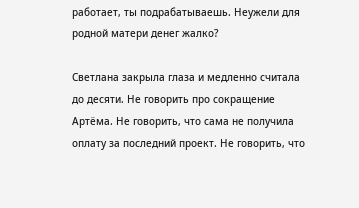работает, ты подрабатываешь. Неужели для родной матери денег жалко?

Светлана закрыла глаза и медленно считала до десяти. Не говорить про сокращение Артёма. Не говорить, что сама не получила оплату за последний проект. Не говорить, что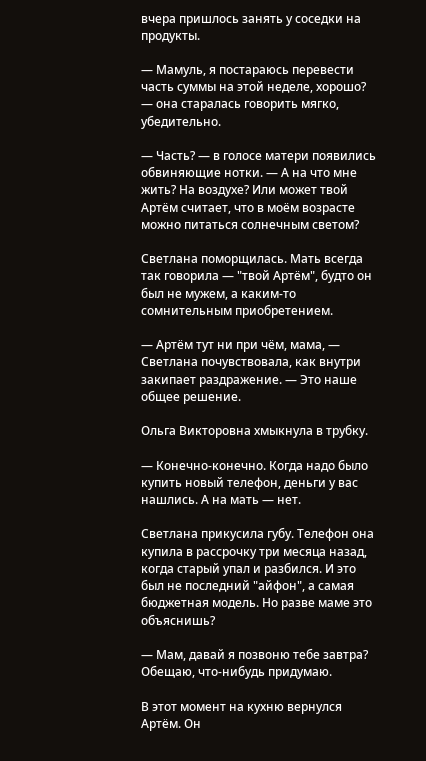вчера пришлось занять у соседки на продукты.

— Мамуль, я постараюсь перевести часть суммы на этой неделе, хорошо? — она старалась говорить мягко, убедительно.

— Часть? — в голосе матери появились обвиняющие нотки. — А на что мне жить? На воздухе? Или может твой Артём считает, что в моём возрасте можно питаться солнечным светом?

Светлана поморщилась. Мать всегда так говорила — "твой Артём", будто он был не мужем, а каким-то сомнительным приобретением.

— Артём тут ни при чём, мама, — Светлана почувствовала, как внутри закипает раздражение. — Это наше общее решение.

Ольга Викторовна хмыкнула в трубку.

— Конечно-конечно. Когда надо было купить новый телефон, деньги у вас нашлись. А на мать — нет.

Светлана прикусила губу. Телефон она купила в рассрочку три месяца назад, когда старый упал и разбился. И это был не последний "айфон", а самая бюджетная модель. Но разве маме это объяснишь?

— Мам, давай я позвоню тебе завтра? Обещаю, что-нибудь придумаю.

В этот момент на кухню вернулся Артём. Он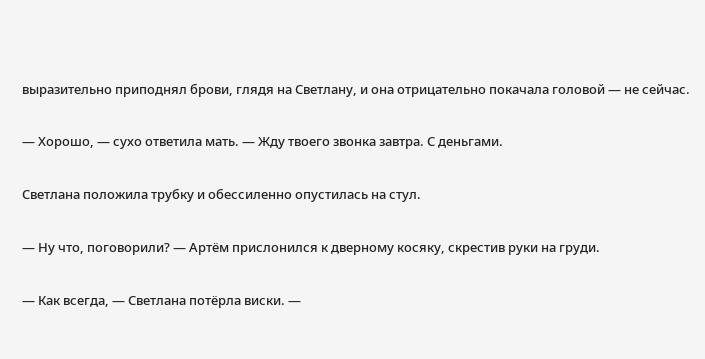выразительно приподнял брови, глядя на Светлану, и она отрицательно покачала головой — не сейчас.

— Хорошо, — сухо ответила мать. — Жду твоего звонка завтра. С деньгами.

Светлана положила трубку и обессиленно опустилась на стул.

— Ну что, поговорили? — Артём прислонился к дверному косяку, скрестив руки на груди.

— Как всегда, — Светлана потёрла виски. —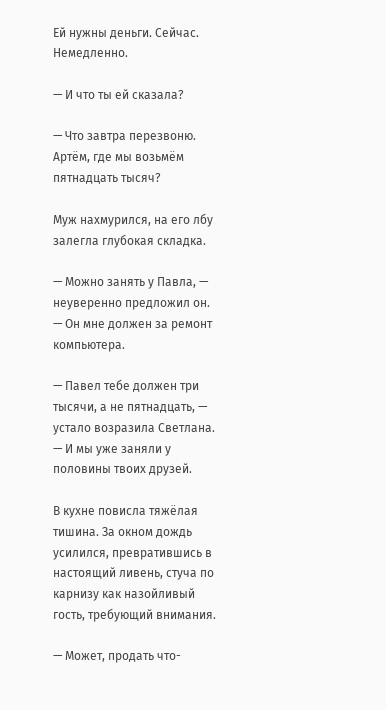Ей нужны деньги. Сейчас. Немедленно.

— И что ты ей сказала?

— Что завтра перезвоню. Артём, где мы возьмём пятнадцать тысяч?

Муж нахмурился, на его лбу залегла глубокая складка.

— Можно занять у Павла, — неуверенно предложил он. — Он мне должен за ремонт компьютера.

— Павел тебе должен три тысячи, а не пятнадцать, — устало возразила Светлана. — И мы уже заняли у половины твоих друзей.

В кухне повисла тяжёлая тишина. За окном дождь усилился, превратившись в настоящий ливень, стуча по карнизу как назойливый гость, требующий внимания.

— Может, продать что-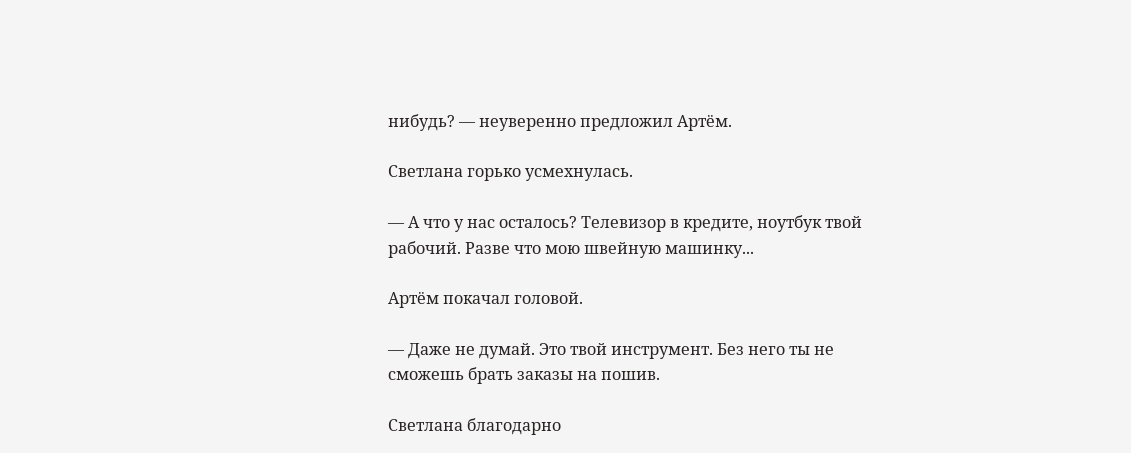нибудь? — неуверенно предложил Артём.

Светлана горько усмехнулась.

— А что у нас осталось? Телевизор в кредите, ноутбук твой рабочий. Разве что мою швейную машинку...

Артём покачал головой.

— Даже не думай. Это твой инструмент. Без него ты не сможешь брать заказы на пошив.

Светлана благодарно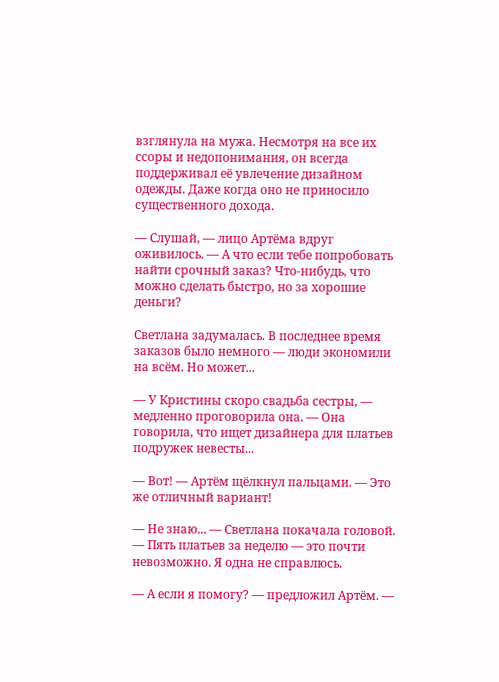взглянула на мужа. Несмотря на все их ссоры и недопонимания, он всегда поддерживал её увлечение дизайном одежды. Даже когда оно не приносило существенного дохода.

— Слушай, — лицо Артёма вдруг оживилось. — А что если тебе попробовать найти срочный заказ? Что-нибудь, что можно сделать быстро, но за хорошие деньги?

Светлана задумалась. В последнее время заказов было немного — люди экономили на всём. Но может...

— У Кристины скоро свадьба сестры, — медленно проговорила она. — Она говорила, что ищет дизайнера для платьев подружек невесты...

— Вот! — Артём щёлкнул пальцами. — Это же отличный вариант!

— Не знаю... — Светлана покачала головой. — Пять платьев за неделю — это почти невозможно. Я одна не справлюсь.

— А если я помогу? — предложил Артём. —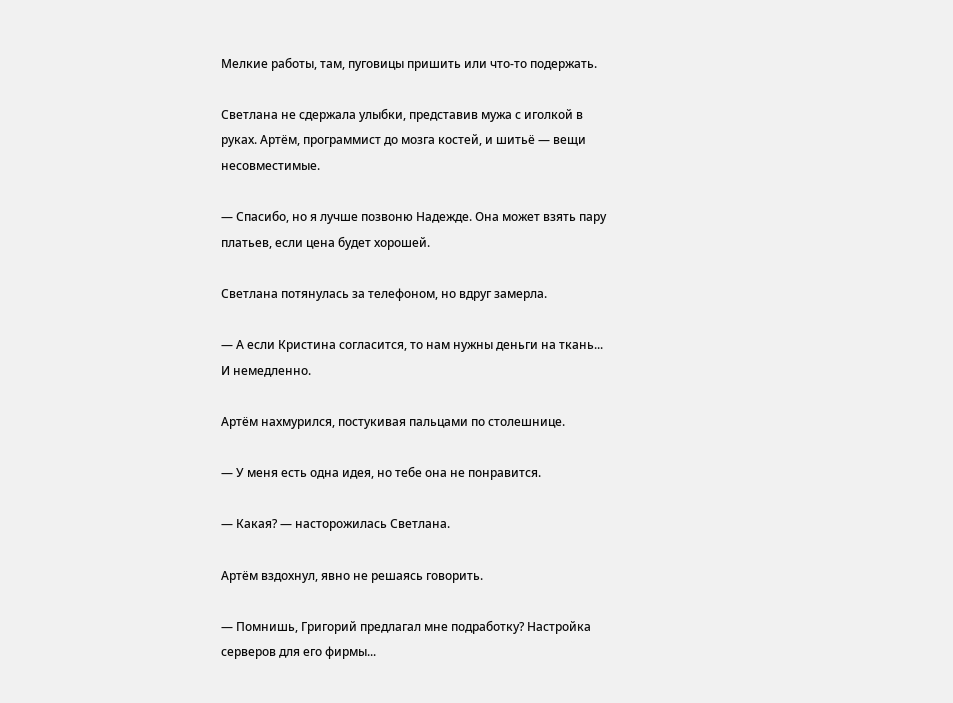Мелкие работы, там, пуговицы пришить или что-то подержать.

Светлана не сдержала улыбки, представив мужа с иголкой в руках. Артём, программист до мозга костей, и шитьё — вещи несовместимые.

— Спасибо, но я лучше позвоню Надежде. Она может взять пару платьев, если цена будет хорошей.

Светлана потянулась за телефоном, но вдруг замерла.

— А если Кристина согласится, то нам нужны деньги на ткань... И немедленно.

Артём нахмурился, постукивая пальцами по столешнице.

— У меня есть одна идея, но тебе она не понравится.

— Какая? — насторожилась Светлана.

Артём вздохнул, явно не решаясь говорить.

— Помнишь, Григорий предлагал мне подработку? Настройка серверов для его фирмы...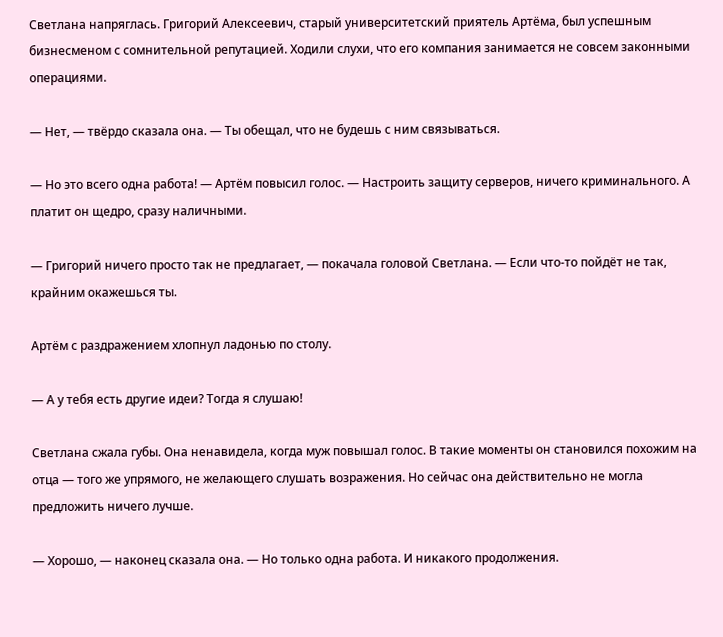Светлана напряглась. Григорий Алексеевич, старый университетский приятель Артёма, был успешным бизнесменом с сомнительной репутацией. Ходили слухи, что его компания занимается не совсем законными операциями.

— Нет, — твёрдо сказала она. — Ты обещал, что не будешь с ним связываться.

— Но это всего одна работа! — Артём повысил голос. — Настроить защиту серверов, ничего криминального. А платит он щедро, сразу наличными.

— Григорий ничего просто так не предлагает, — покачала головой Светлана. — Если что-то пойдёт не так, крайним окажешься ты.

Артём с раздражением хлопнул ладонью по столу.

— А у тебя есть другие идеи? Тогда я слушаю!

Светлана сжала губы. Она ненавидела, когда муж повышал голос. В такие моменты он становился похожим на отца — того же упрямого, не желающего слушать возражения. Но сейчас она действительно не могла предложить ничего лучше.

— Хорошо, — наконец сказала она. — Но только одна работа. И никакого продолжения.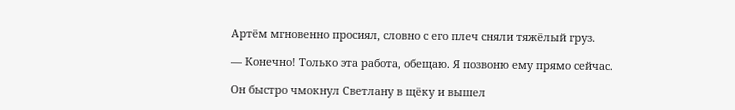Артём мгновенно просиял, словно с его плеч сняли тяжёлый груз.

— Конечно! Только эта работа, обещаю. Я позвоню ему прямо сейчас.

Он быстро чмокнул Светлану в щёку и вышел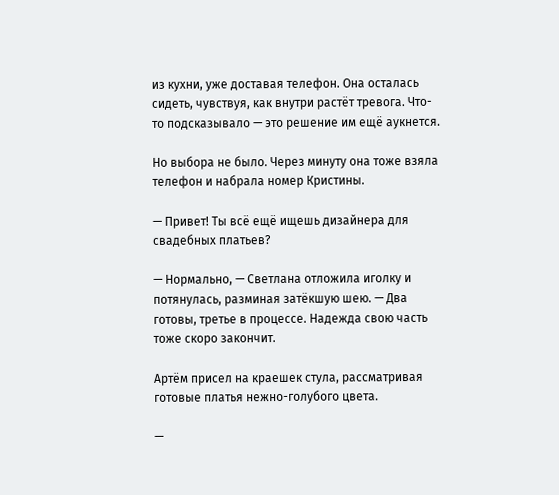из кухни, уже доставая телефон. Она осталась сидеть, чувствуя, как внутри растёт тревога. Что-то подсказывало — это решение им ещё аукнется.

Но выбора не было. Через минуту она тоже взяла телефон и набрала номер Кристины.

— Привет! Ты всё ещё ищешь дизайнера для свадебных платьев?

— Нормально, — Светлана отложила иголку и потянулась, разминая затёкшую шею. — Два готовы, третье в процессе. Надежда свою часть тоже скоро закончит.

Артём присел на краешек стула, рассматривая готовые платья нежно-голубого цвета.

—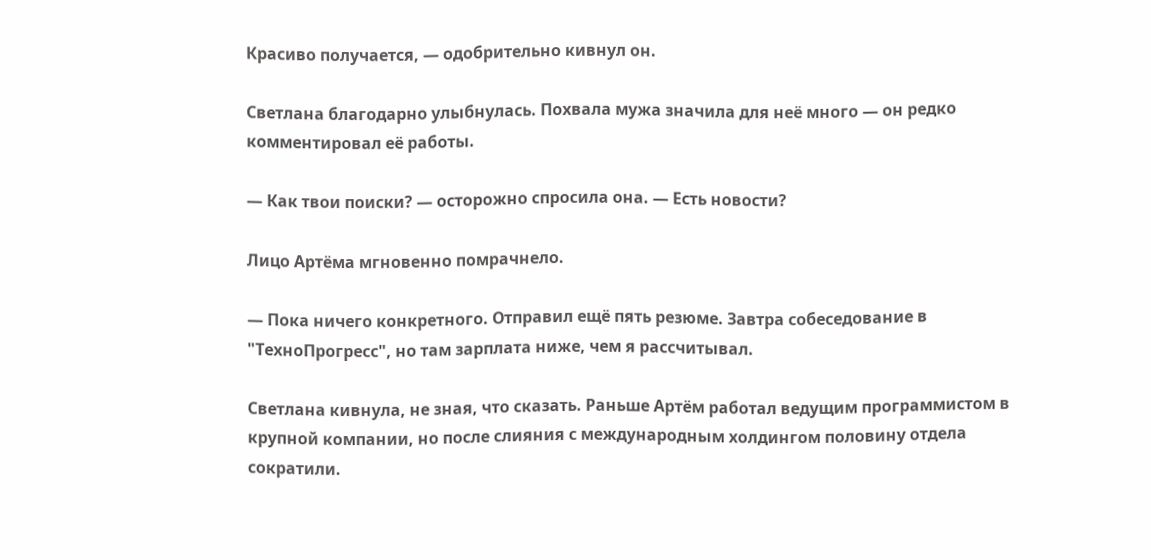Красиво получается, — одобрительно кивнул он.

Светлана благодарно улыбнулась. Похвала мужа значила для неё много — он редко комментировал её работы.

— Как твои поиски? — осторожно спросила она. — Есть новости?

Лицо Артёма мгновенно помрачнело.

— Пока ничего конкретного. Отправил ещё пять резюме. Завтра собеседование в "ТехноПрогресс", но там зарплата ниже, чем я рассчитывал.

Светлана кивнула, не зная, что сказать. Раньше Артём работал ведущим программистом в крупной компании, но после слияния с международным холдингом половину отдела сократили.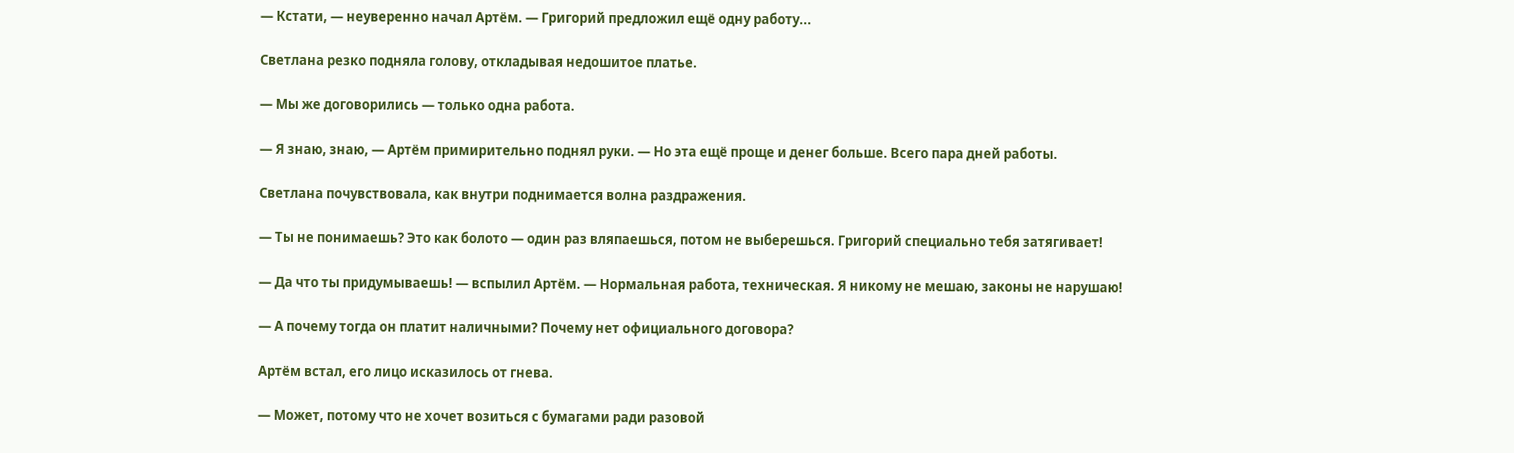— Кстати, — неуверенно начал Артём. — Григорий предложил ещё одну работу...

Светлана резко подняла голову, откладывая недошитое платье.

— Мы же договорились — только одна работа.

— Я знаю, знаю, — Артём примирительно поднял руки. — Но эта ещё проще и денег больше. Всего пара дней работы.

Светлана почувствовала, как внутри поднимается волна раздражения.

— Ты не понимаешь? Это как болото — один раз вляпаешься, потом не выберешься. Григорий специально тебя затягивает!

— Да что ты придумываешь! — вспылил Артём. — Нормальная работа, техническая. Я никому не мешаю, законы не нарушаю!

— А почему тогда он платит наличными? Почему нет официального договора?

Артём встал, его лицо исказилось от гнева.

— Может, потому что не хочет возиться с бумагами ради разовой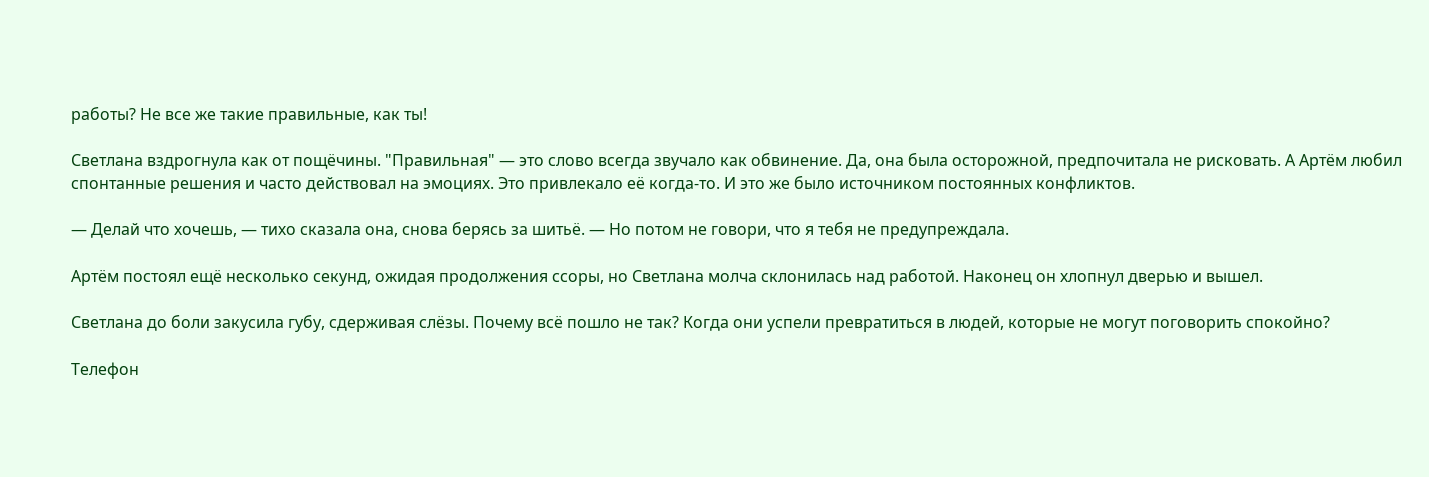работы? Не все же такие правильные, как ты!

Светлана вздрогнула как от пощёчины. "Правильная" — это слово всегда звучало как обвинение. Да, она была осторожной, предпочитала не рисковать. А Артём любил спонтанные решения и часто действовал на эмоциях. Это привлекало её когда-то. И это же было источником постоянных конфликтов.

— Делай что хочешь, — тихо сказала она, снова берясь за шитьё. — Но потом не говори, что я тебя не предупреждала.

Артём постоял ещё несколько секунд, ожидая продолжения ссоры, но Светлана молча склонилась над работой. Наконец он хлопнул дверью и вышел.

Светлана до боли закусила губу, сдерживая слёзы. Почему всё пошло не так? Когда они успели превратиться в людей, которые не могут поговорить спокойно?

Телефон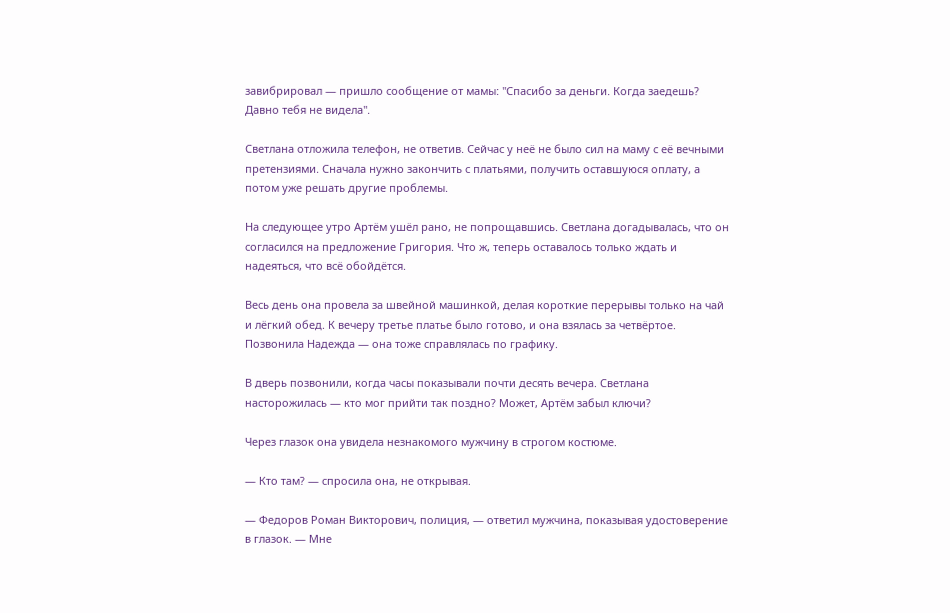завибрировал — пришло сообщение от мамы: "Спасибо за деньги. Когда заедешь? Давно тебя не видела".

Светлана отложила телефон, не ответив. Сейчас у неё не было сил на маму с её вечными претензиями. Сначала нужно закончить с платьями, получить оставшуюся оплату, а потом уже решать другие проблемы.

На следующее утро Артём ушёл рано, не попрощавшись. Светлана догадывалась, что он согласился на предложение Григория. Что ж, теперь оставалось только ждать и надеяться, что всё обойдётся.

Весь день она провела за швейной машинкой, делая короткие перерывы только на чай и лёгкий обед. К вечеру третье платье было готово, и она взялась за четвёртое. Позвонила Надежда — она тоже справлялась по графику.

В дверь позвонили, когда часы показывали почти десять вечера. Светлана насторожилась — кто мог прийти так поздно? Может, Артём забыл ключи?

Через глазок она увидела незнакомого мужчину в строгом костюме.

— Кто там? — спросила она, не открывая.

— Федоров Роман Викторович, полиция, — ответил мужчина, показывая удостоверение в глазок. — Мне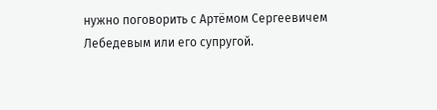нужно поговорить с Артёмом Сергеевичем Лебедевым или его супругой.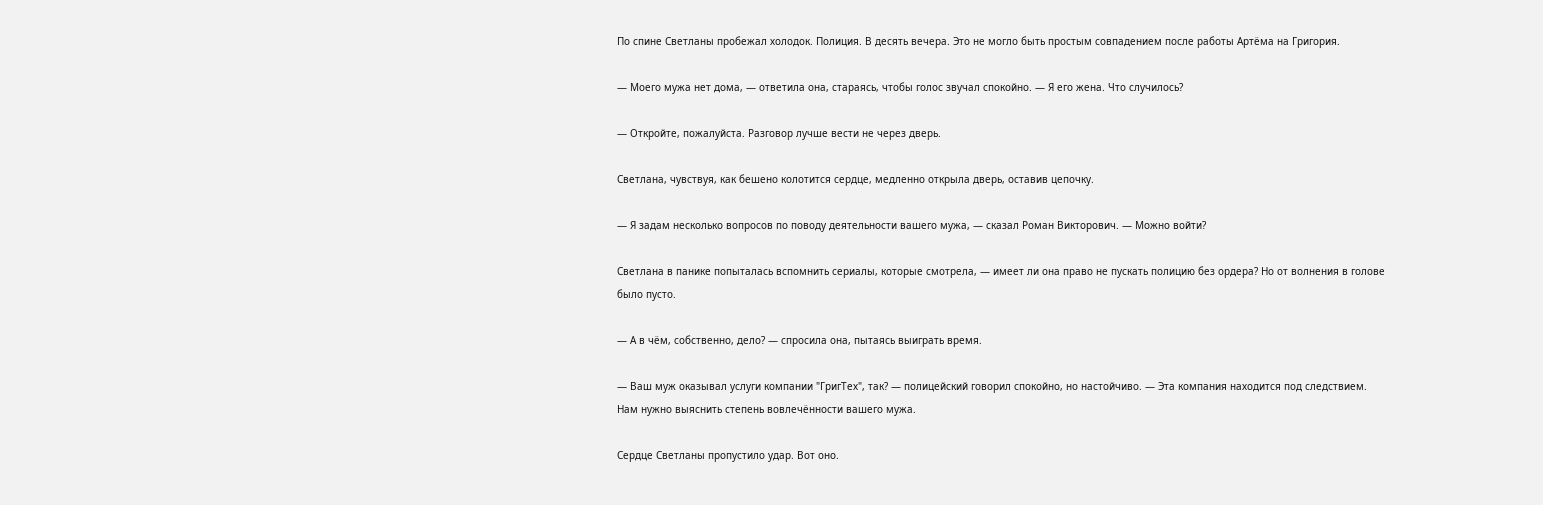По спине Светланы пробежал холодок. Полиция. В десять вечера. Это не могло быть простым совпадением после работы Артёма на Григория.

— Моего мужа нет дома, — ответила она, стараясь, чтобы голос звучал спокойно. — Я его жена. Что случилось?

— Откройте, пожалуйста. Разговор лучше вести не через дверь.

Светлана, чувствуя, как бешено колотится сердце, медленно открыла дверь, оставив цепочку.

— Я задам несколько вопросов по поводу деятельности вашего мужа, — сказал Роман Викторович. — Можно войти?

Светлана в панике попыталась вспомнить сериалы, которые смотрела, — имеет ли она право не пускать полицию без ордера? Но от волнения в голове было пусто.

— А в чём, собственно, дело? — спросила она, пытаясь выиграть время.

— Ваш муж оказывал услуги компании "ГригТех", так? — полицейский говорил спокойно, но настойчиво. — Эта компания находится под следствием. Нам нужно выяснить степень вовлечённости вашего мужа.

Сердце Светланы пропустило удар. Вот оно.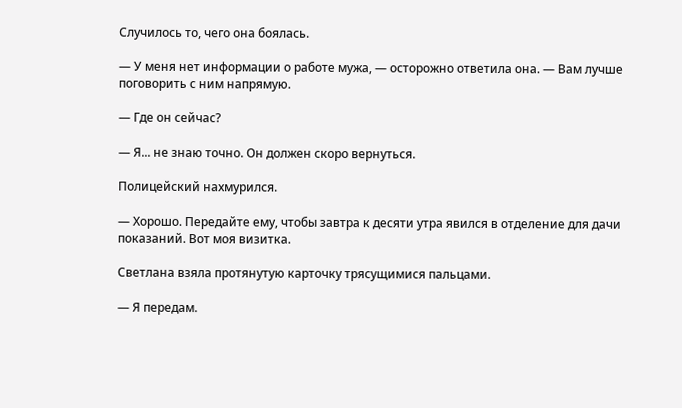Случилось то, чего она боялась.

— У меня нет информации о работе мужа, — осторожно ответила она. — Вам лучше поговорить с ним напрямую.

— Где он сейчас?

— Я... не знаю точно. Он должен скоро вернуться.

Полицейский нахмурился.

— Хорошо. Передайте ему, чтобы завтра к десяти утра явился в отделение для дачи показаний. Вот моя визитка.

Светлана взяла протянутую карточку трясущимися пальцами.

— Я передам.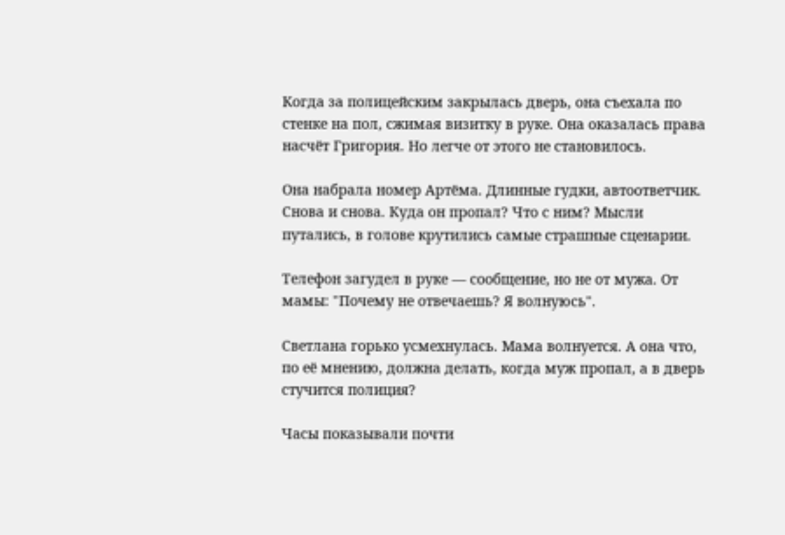Когда за полицейским закрылась дверь, она съехала по стенке на пол, сжимая визитку в руке. Она оказалась права насчёт Григория. Но легче от этого не становилось.

Она набрала номер Артёма. Длинные гудки, автоответчик. Снова и снова. Куда он пропал? Что с ним? Мысли путались, в голове крутились самые страшные сценарии.

Телефон загудел в руке — сообщение, но не от мужа. От мамы: "Почему не отвечаешь? Я волнуюсь".

Светлана горько усмехнулась. Мама волнуется. А она что, по её мнению, должна делать, когда муж пропал, а в дверь стучится полиция?

Часы показывали почти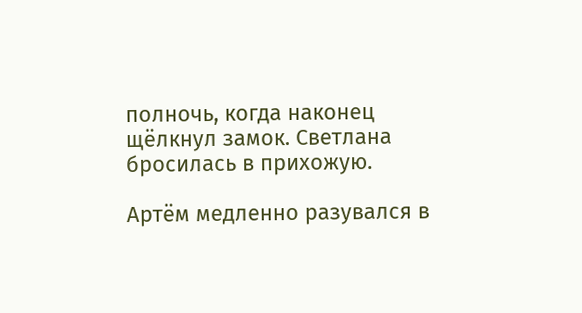полночь, когда наконец щёлкнул замок. Светлана бросилась в прихожую.

Артём медленно разувался в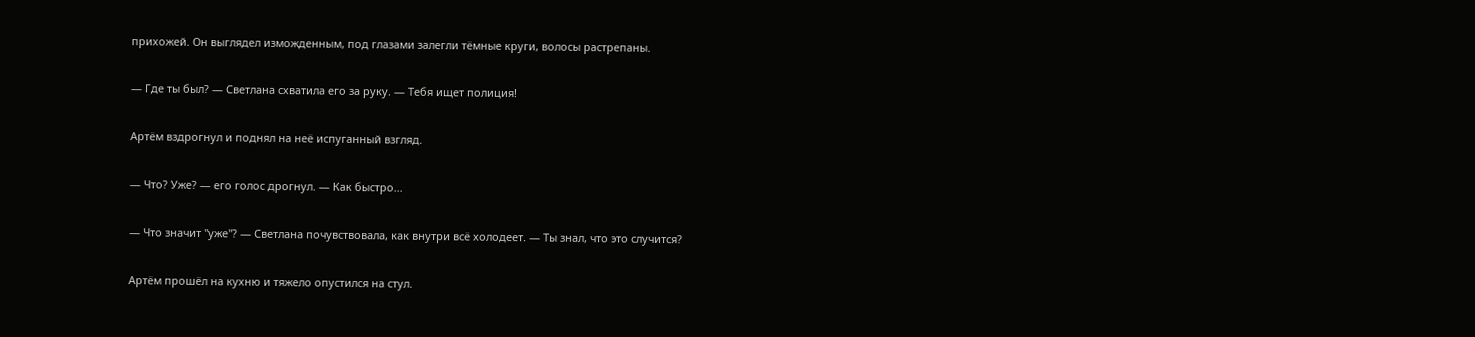прихожей. Он выглядел изможденным, под глазами залегли тёмные круги, волосы растрепаны.

— Где ты был? — Светлана схватила его за руку. — Тебя ищет полиция!

Артём вздрогнул и поднял на неё испуганный взгляд.

— Что? Уже? — его голос дрогнул. — Как быстро...

— Что значит "уже"? — Светлана почувствовала, как внутри всё холодеет. — Ты знал, что это случится?

Артём прошёл на кухню и тяжело опустился на стул.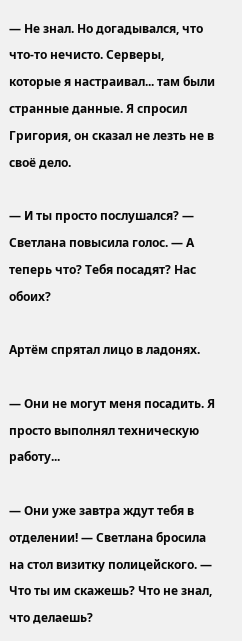— Не знал. Но догадывался, что что-то нечисто. Серверы, которые я настраивал... там были странные данные. Я спросил Григория, он сказал не лезть не в своё дело.

— И ты просто послушался? — Светлана повысила голос. — А теперь что? Тебя посадят? Нас обоих?

Артём спрятал лицо в ладонях.

— Они не могут меня посадить. Я просто выполнял техническую работу...

— Они уже завтра ждут тебя в отделении! — Светлана бросила на стол визитку полицейского. — Что ты им скажешь? Что не знал, что делаешь?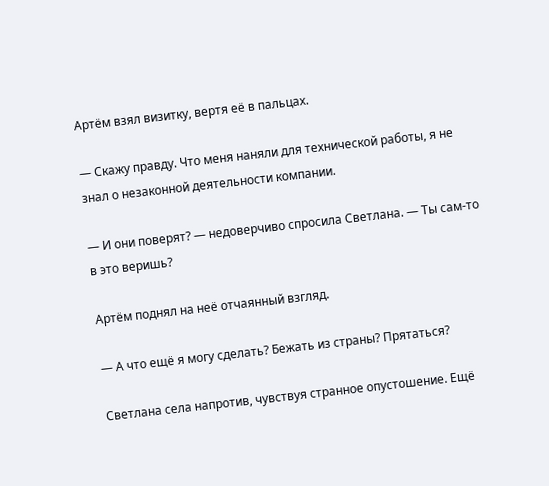Артём взял визитку, вертя её в пальцах.

— Скажу правду. Что меня наняли для технической работы, я не знал о незаконной деятельности компании.

— И они поверят? — недоверчиво спросила Светлана. — Ты сам-то в это веришь?

Артём поднял на неё отчаянный взгляд.

— А что ещё я могу сделать? Бежать из страны? Прятаться?

Светлана села напротив, чувствуя странное опустошение. Ещё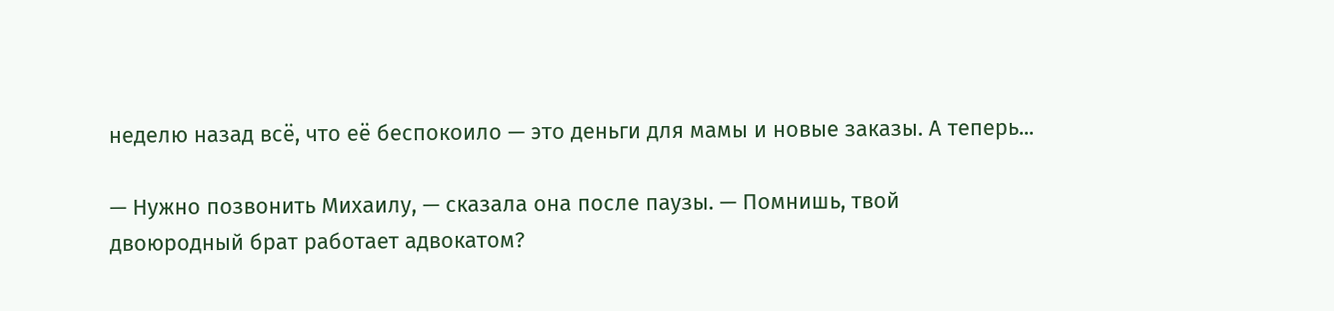неделю назад всё, что её беспокоило — это деньги для мамы и новые заказы. А теперь...

— Нужно позвонить Михаилу, — сказала она после паузы. — Помнишь, твой двоюродный брат работает адвокатом?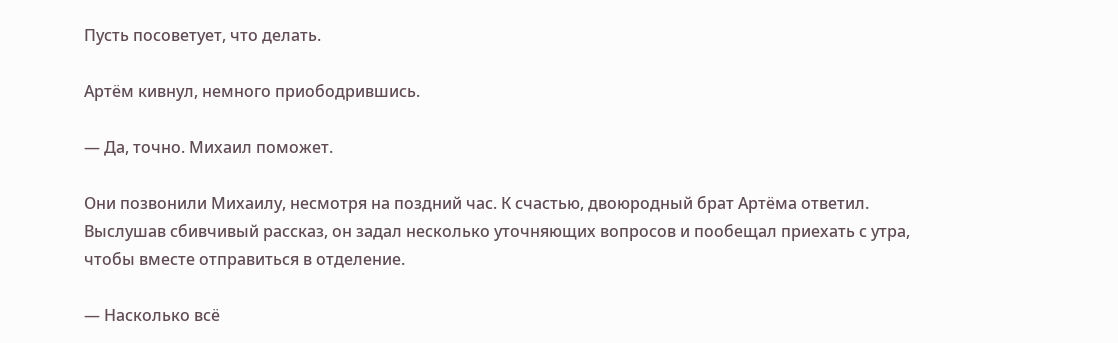Пусть посоветует, что делать.

Артём кивнул, немного приободрившись.

— Да, точно. Михаил поможет.

Они позвонили Михаилу, несмотря на поздний час. К счастью, двоюродный брат Артёма ответил. Выслушав сбивчивый рассказ, он задал несколько уточняющих вопросов и пообещал приехать с утра, чтобы вместе отправиться в отделение.

— Насколько всё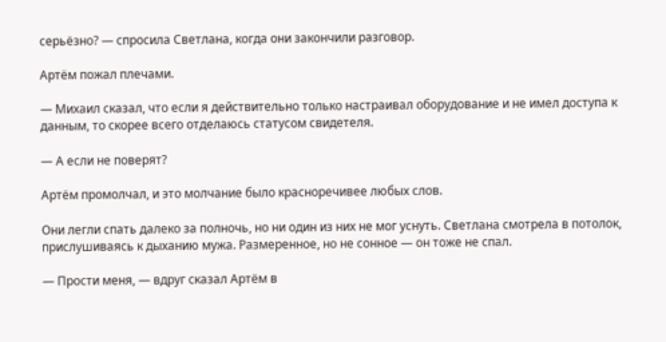серьёзно? — спросила Светлана, когда они закончили разговор.

Артём пожал плечами.

— Михаил сказал, что если я действительно только настраивал оборудование и не имел доступа к данным, то скорее всего отделаюсь статусом свидетеля.

— А если не поверят?

Артём промолчал, и это молчание было красноречивее любых слов.

Они легли спать далеко за полночь, но ни один из них не мог уснуть. Светлана смотрела в потолок, прислушиваясь к дыханию мужа. Размеренное, но не сонное — он тоже не спал.

— Прости меня, — вдруг сказал Артём в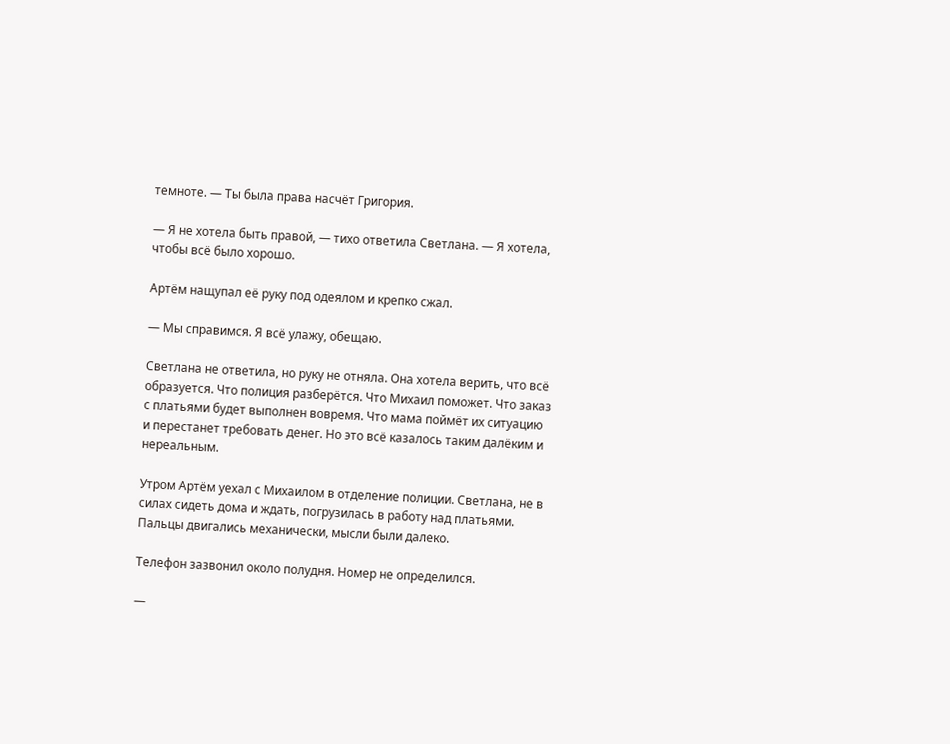темноте. — Ты была права насчёт Григория.

— Я не хотела быть правой, — тихо ответила Светлана. — Я хотела, чтобы всё было хорошо.

Артём нащупал её руку под одеялом и крепко сжал.

— Мы справимся. Я всё улажу, обещаю.

Светлана не ответила, но руку не отняла. Она хотела верить, что всё образуется. Что полиция разберётся. Что Михаил поможет. Что заказ с платьями будет выполнен вовремя. Что мама поймёт их ситуацию и перестанет требовать денег. Но это всё казалось таким далёким и нереальным.

Утром Артём уехал с Михаилом в отделение полиции. Светлана, не в силах сидеть дома и ждать, погрузилась в работу над платьями. Пальцы двигались механически, мысли были далеко.

Телефон зазвонил около полудня. Номер не определился.

—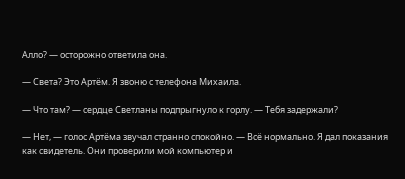Алло? — осторожно ответила она.

— Света? Это Артём. Я звоню с телефона Михаила.

— Что там? — сердце Светланы подпрыгнуло к горлу. — Тебя задержали?

— Нет, — голос Артёма звучал странно спокойно. — Всё нормально. Я дал показания как свидетель. Они проверили мой компьютер и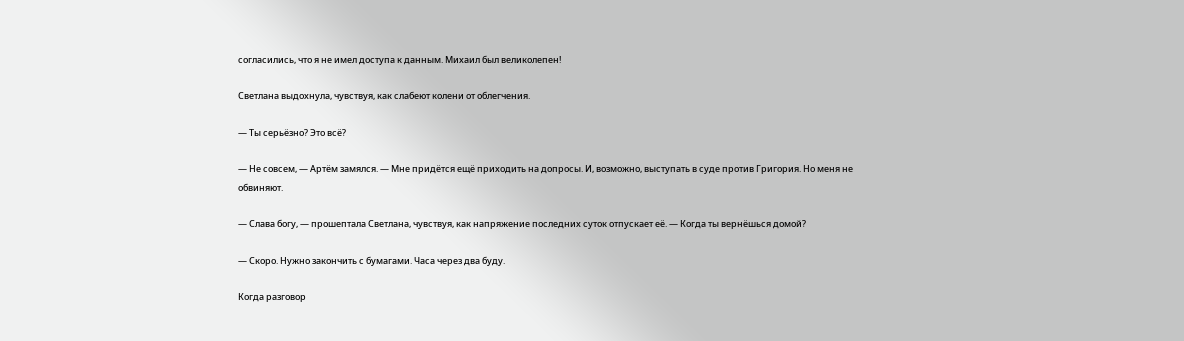согласились, что я не имел доступа к данным. Михаил был великолепен!

Светлана выдохнула, чувствуя, как слабеют колени от облегчения.

— Ты серьёзно? Это всё?

— Не совсем, — Артём замялся. — Мне придётся ещё приходить на допросы. И, возможно, выступать в суде против Григория. Но меня не обвиняют.

— Слава богу, — прошептала Светлана, чувствуя, как напряжение последних суток отпускает её. — Когда ты вернёшься домой?

— Скоро. Нужно закончить с бумагами. Часа через два буду.

Когда разговор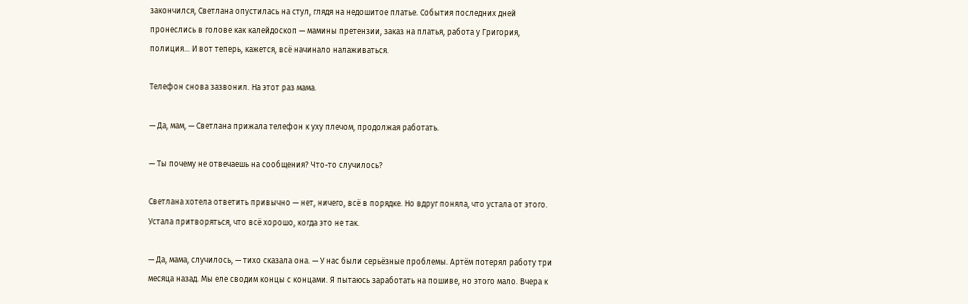закончился, Светлана опустилась на стул, глядя на недошитое платье. События последних дней пронеслись в голове как калейдоскоп — мамины претензии, заказ на платья, работа у Григория, полиция... И вот теперь, кажется, всё начинало налаживаться.

Телефон снова зазвонил. На этот раз мама.

— Да, мам, — Светлана прижала телефон к уху плечом, продолжая работать.

— Ты почему не отвечаешь на сообщения? Что-то случилось?

Светлана хотела ответить привычно — нет, ничего, всё в порядке. Но вдруг поняла, что устала от этого. Устала притворяться, что всё хорошо, когда это не так.

— Да, мама, случилось, — тихо сказала она. — У нас были серьёзные проблемы. Артём потерял работу три месяца назад. Мы еле сводим концы с концами. Я пытаюсь заработать на пошиве, но этого мало. Вчера к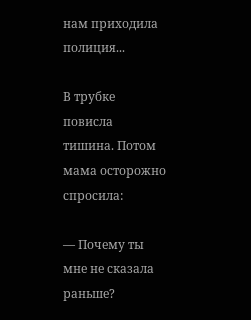нам приходила полиция...

В трубке повисла тишина. Потом мама осторожно спросила:

— Почему ты мне не сказала раньше?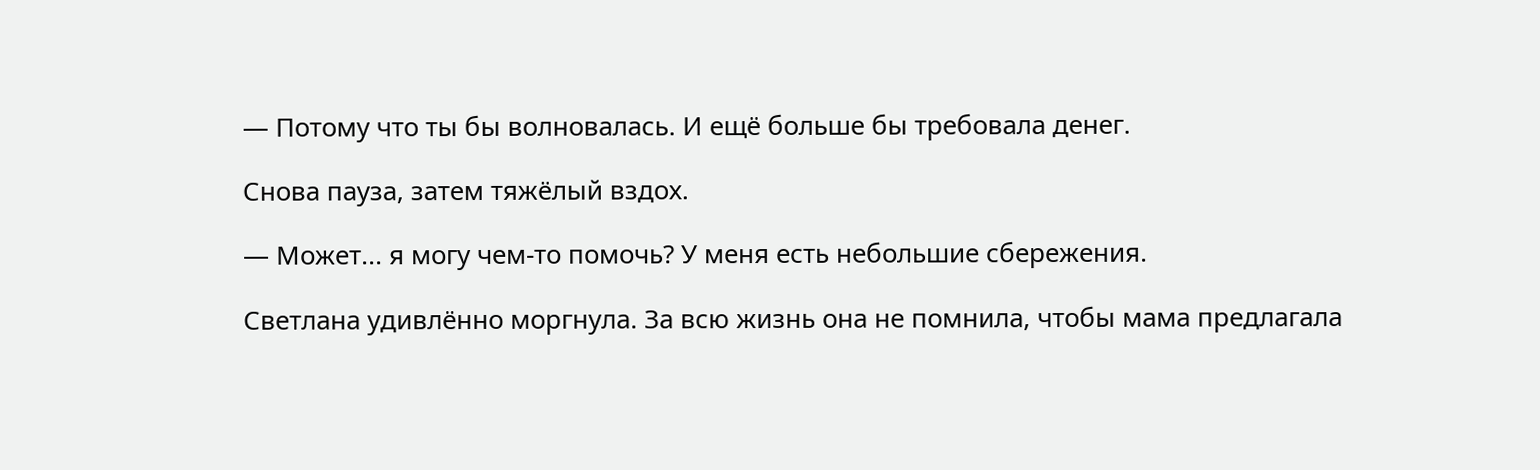— Потому что ты бы волновалась. И ещё больше бы требовала денег.

Снова пауза, затем тяжёлый вздох.

— Может... я могу чем-то помочь? У меня есть небольшие сбережения.

Светлана удивлённо моргнула. За всю жизнь она не помнила, чтобы мама предлагала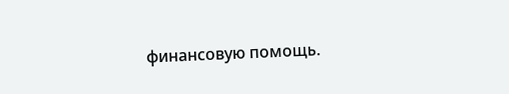финансовую помощь.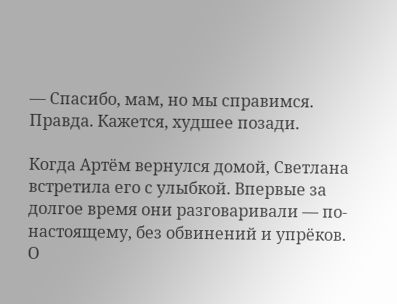— Спасибо, мам, но мы справимся. Правда. Кажется, худшее позади.

Когда Артём вернулся домой, Светлана встретила его с улыбкой. Впервые за долгое время они разговаривали — по-настоящему, без обвинений и упрёков. О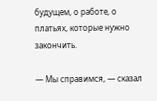будущем, о работе, о платьях, которые нужно закончить.

— Мы справимся, — сказал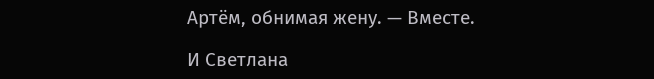Артём, обнимая жену. — Вместе.

И Светлана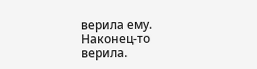верила ему. Наконец-то верила.